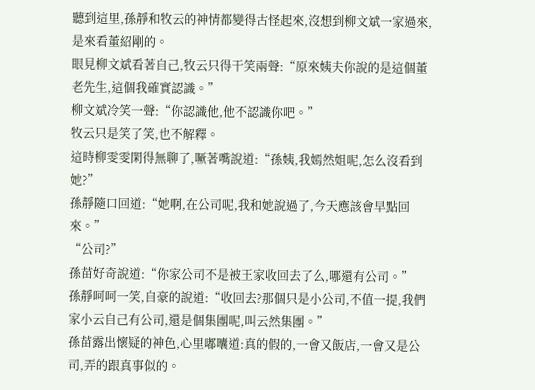聽到這里,孫靜和牧云的神情都變得古怪起來,沒想到柳文斌一家過來,是來看董紹剛的。
眼見柳文斌看著自己,牧云只得干笑兩聲:“原來姨夫你說的是這個董老先生,這個我確實認識。”
柳文斌冷笑一聲:“你認識他,他不認識你吧。”
牧云只是笑了笑,也不解釋。
這時柳雯雯閑得無聊了,噘著嘴說道:“孫姨,我嫣然姐呢,怎么沒看到她?”
孫靜隨口回道:“她啊,在公司呢,我和她說過了,今天應該會早點回來。”
“公司?”
孫苗好奇說道:“你家公司不是被王家收回去了么,哪還有公司。”
孫靜呵呵一笑,自豪的說道:“收回去?那個只是小公司,不值一提,我們家小云自己有公司,還是個集團呢,叫云然集團。”
孫苗露出懷疑的神色,心里嘟囔道:真的假的,一會又飯店,一會又是公司,弄的跟真事似的。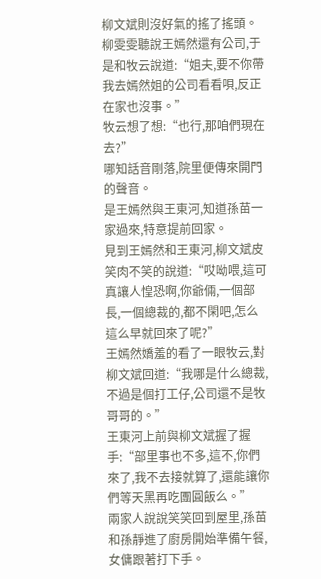柳文斌則沒好氣的搖了搖頭。
柳雯雯聽說王嫣然還有公司,于是和牧云說道:“姐夫,要不你帶我去嫣然姐的公司看看唄,反正在家也沒事。”
牧云想了想:“也行,那咱們現在去?”
哪知話音剛落,院里便傳來開門的聲音。
是王嫣然與王東河,知道孫苗一家過來,特意提前回家。
見到王嫣然和王東河,柳文斌皮笑肉不笑的說道:“哎呦喂,這可真讓人惶恐啊,你爺倆,一個部長,一個總裁的,都不閑吧,怎么這么早就回來了呢?”
王嫣然嬌羞的看了一眼牧云,對柳文斌回道:“我哪是什么總裁,不過是個打工仔,公司還不是牧哥哥的。”
王東河上前與柳文斌握了握手:“部里事也不多,這不,你們來了,我不去接就算了,還能讓你們等天黑再吃團圓飯么。”
兩家人說說笑笑回到屋里,孫苗和孫靜進了廚房開始準備午餐,女傭跟著打下手。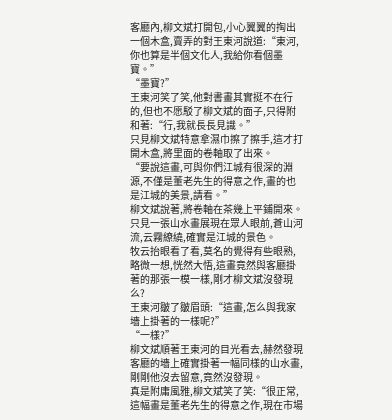客廳內,柳文斌打開包,小心翼翼的掏出一個木盒,賣弄的對王東河說道:“東河,你也算是半個文化人,我給你看個墨寶。”
“墨寶?”
王東河笑了笑,他對書畫其實挺不在行的,但也不愿駁了柳文斌的面子,只得附和著:“行,我就長長見識。”
只見柳文斌特意拿濕巾擦了擦手,這才打開木盒,將里面的卷軸取了出來。
“要說這畫,可與你們江城有很深的淵源,不僅是董老先生的得意之作,畫的也是江城的美景,請看。”
柳文斌說著,將卷軸在茶幾上平鋪開來。
只見一張山水畫展現在眾人眼前,蒼山河流,云霧繚繞,確實是江城的景色。
牧云抬眼看了看,莫名的覺得有些眼熟,略微一想,恍然大悟,這畫竟然與客廳掛著的那張一模一樣,剛才柳文斌沒發現么?
王東河皺了皺眉頭:“這畫,怎么與我家墻上掛著的一樣呢?”
“一樣?”
柳文斌順著王東河的目光看去,赫然發現客廳的墻上確實掛著一幅同樣的山水畫,剛剛他沒去留意,竟然沒發現。
真是附庸風雅,柳文斌笑了笑:“很正常,這幅畫是董老先生的得意之作,現在市場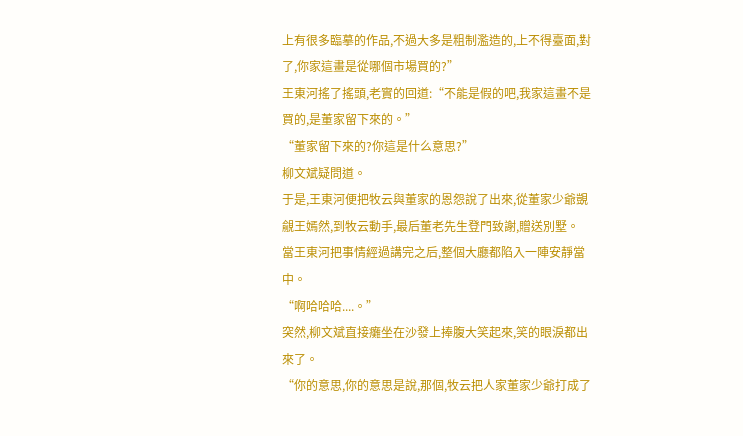上有很多臨摹的作品,不過大多是粗制濫造的,上不得臺面,對了,你家這畫是從哪個市場買的?”
王東河搖了搖頭,老實的回道:“不能是假的吧,我家這畫不是買的,是董家留下來的。”
“董家留下來的?你這是什么意思?”
柳文斌疑問道。
于是,王東河便把牧云與董家的恩怨說了出來,從董家少爺覬覦王嫣然,到牧云動手,最后董老先生登門致謝,贈送別墅。
當王東河把事情經過講完之后,整個大廳都陷入一陣安靜當中。
“啊哈哈哈....。”
突然,柳文斌直接癱坐在沙發上捧腹大笑起來,笑的眼淚都出來了。
“你的意思,你的意思是說,那個,牧云把人家董家少爺打成了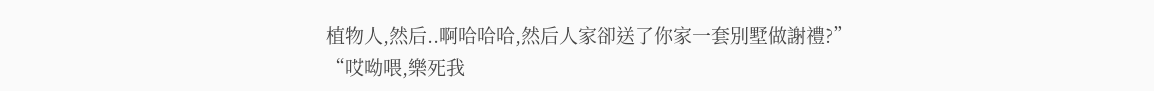植物人,然后..啊哈哈哈,然后人家卻送了你家一套別墅做謝禮?”
“哎呦喂,樂死我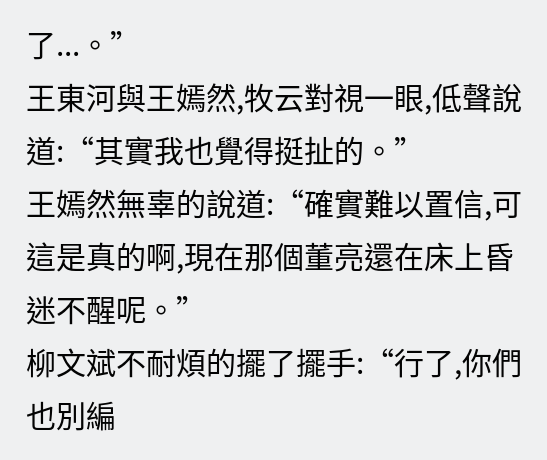了...。”
王東河與王嫣然,牧云對視一眼,低聲說道:“其實我也覺得挺扯的。”
王嫣然無辜的說道:“確實難以置信,可這是真的啊,現在那個董亮還在床上昏迷不醒呢。”
柳文斌不耐煩的擺了擺手:“行了,你們也別編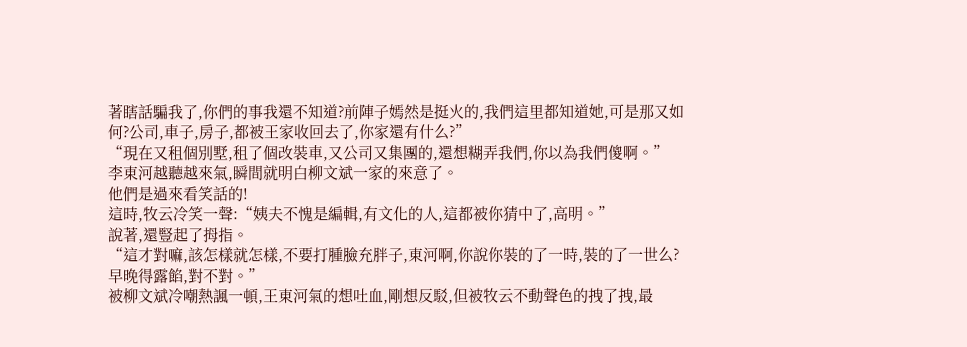著瞎話騙我了,你們的事我還不知道?前陣子嫣然是挺火的,我們這里都知道她,可是那又如何?公司,車子,房子,都被王家收回去了,你家還有什么?”
“現在又租個別墅,租了個改裝車,又公司又集團的,還想糊弄我們,你以為我們傻啊。”
李東河越聽越來氣,瞬間就明白柳文斌一家的來意了。
他們是過來看笑話的!
這時,牧云冷笑一聲:“姨夫不愧是編輯,有文化的人,這都被你猜中了,高明。”
說著,還豎起了拇指。
“這才對嘛,該怎樣就怎樣,不要打腫臉充胖子,東河啊,你說你裝的了一時,裝的了一世么?早晚得露餡,對不對。”
被柳文斌冷嘲熱諷一頓,王東河氣的想吐血,剛想反駁,但被牧云不動聲色的拽了拽,最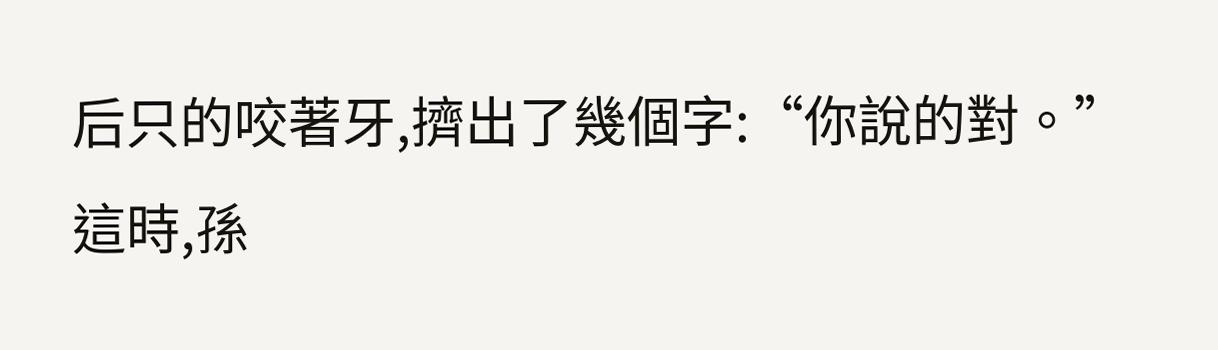后只的咬著牙,擠出了幾個字:“你說的對。”
這時,孫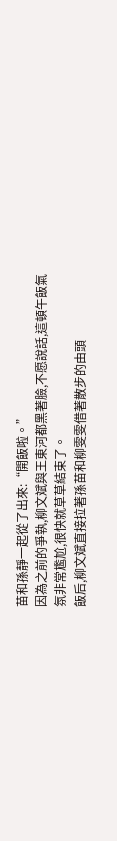苗和孫靜一起從了出來:“開飯啦。”
因為之前的爭執,柳文斌與王東河都黑著臉,不愿說話,這頓午飯氣氛非常尷尬,很快就草草結束了。
飯后,柳文斌直接拉著孫苗和柳雯雯借著散步的由頭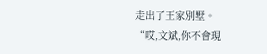走出了王家別墅。
“哎,文斌,你不會現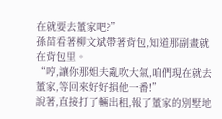在就要去董家吧?”
孫苗看著柳文斌帶著背包,知道那副畫就在背包里。
“哼,讓你那姐夫亂吹大氣,咱們現在就去董家,等回來好好損他一番!”
說著,直接打了輛出租,報了董家的別墅地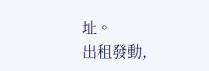址。
出租發動,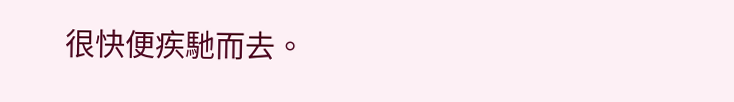很快便疾馳而去。